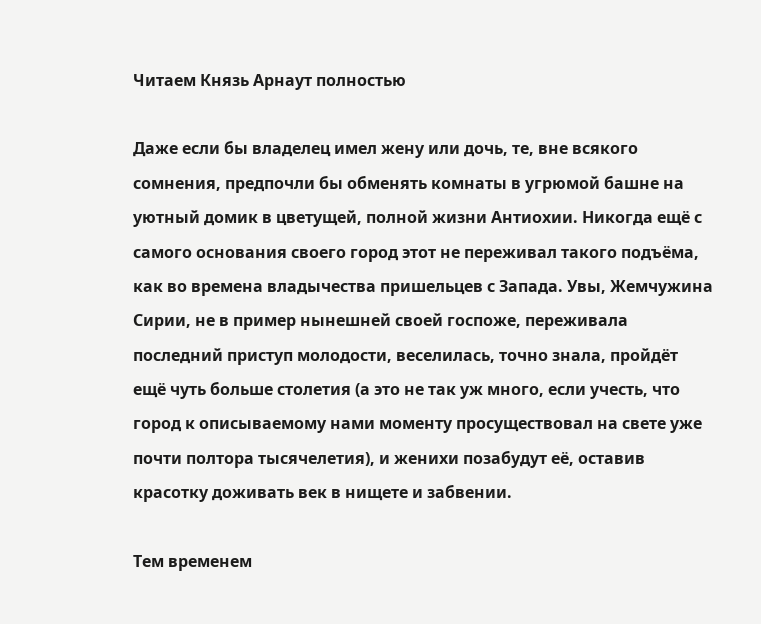Читаем Князь Арнаут полностью

Даже если бы владелец имел жену или дочь, те, вне всякого сомнения, предпочли бы обменять комнаты в угрюмой башне на уютный домик в цветущей, полной жизни Антиохии. Никогда ещё с самого основания своего город этот не переживал такого подъёма, как во времена владычества пришельцев с Запада. Увы, Жемчужина Сирии, не в пример нынешней своей госпоже, переживала последний приступ молодости, веселилась, точно знала, пройдёт ещё чуть больше столетия (а это не так уж много, если учесть, что город к описываемому нами моменту просуществовал на свете уже почти полтора тысячелетия), и женихи позабудут её, оставив красотку доживать век в нищете и забвении.

Тем временем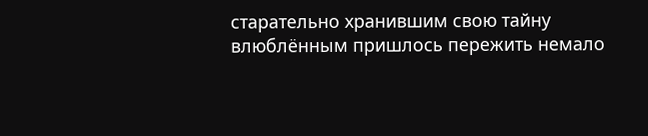старательно хранившим свою тайну влюблённым пришлось пережить немало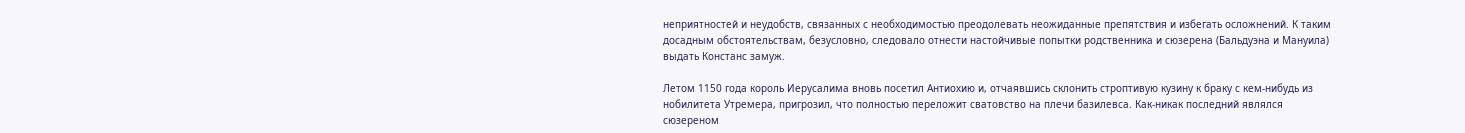неприятностей и неудобств, связанных с необходимостью преодолевать неожиданные препятствия и избегать осложнений. К таким досадным обстоятельствам, безусловно, следовало отнести настойчивые попытки родственника и сюзерена (Бальдуэна и Мануила) выдать Констанс замуж.

Летом 1150 года король Иерусалима вновь посетил Антиохию и, отчаявшись склонить строптивую кузину к браку с кем-нибудь из нобилитета Утремера, пригрозил, что полностью переложит сватовство на плечи базилевса. Как-никак последний являлся сюзереном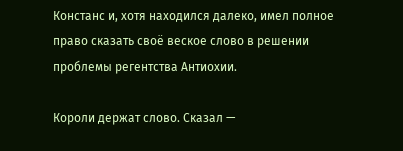Констанс и, хотя находился далеко, имел полное право сказать своё веское слово в решении проблемы регентства Антиохии.

Короли держат слово. Сказал —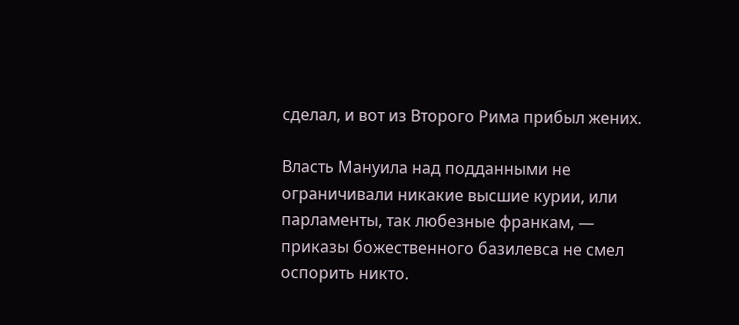сделал, и вот из Второго Рима прибыл жених.

Власть Мануила над подданными не ограничивали никакие высшие курии, или парламенты, так любезные франкам, — приказы божественного базилевса не смел оспорить никто.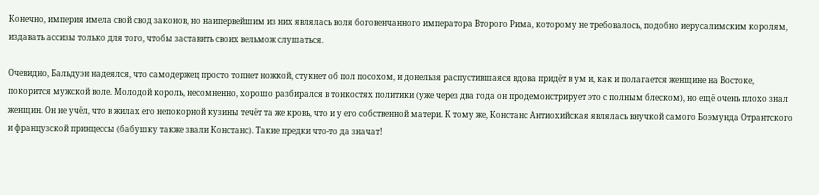Конечно, империя имела свой свод законов, но наипервейшим из них являлась воля боговенчанного императора Второго Рима, которому не требовалось, подобно иерусалимским королям, издавать ассизы только для того, чтобы заставить своих вельмож слушаться.

Очевидно, Бальдуэн надеялся, что самодержец просто топнет ножкой, стукнет об пол посохом, и донельзя распустившаяся вдова придёт в ум и, как и полагается женщине на Востоке, покорится мужской воле. Молодой король, несомненно, хорошо разбирался в тонкостях политики (уже через два года он продемонстрирует это с полным блеском), но ещё очень плохо знал женщин. Он не учёл, что в жилах его непокорной кузины течёт та же кровь, что и у его собственной матери. К тому же, Констанс Антиохийская являлась внучкой самого Боэмунда Отрантского и французской принцессы (бабушку также звали Констанс). Такие предки что-то да значат!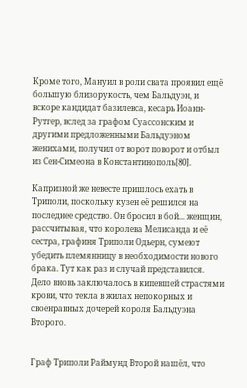Кроме того, Мануил в роли свата проявил ещё большую близорукость, чем Бальдуэн, и вскоре кандидат базилевса, кесарь Иоанн-Рутгер, вслед за графом Суассонским и другими предложенными Бальдуэном женихами, получил от ворот поворот и отбыл из Сен-Симеона в Константинополь[80].

Капризной же невесте пришлось ехать в Триполи, поскольку кузен её решился на последнее средство. Он бросил в бой... женщин, рассчитывая, что королева Мелисанда и её сестра, графиня Триполи Одьерн, сумеют убедить племянницу в необходимости нового брака. Тут как раз и случай представился. Дело вновь заключалось в кипевшей страстями крови, что текла в жилах непокорных и своенравных дочерей короля Бальдуэна Второго.


Граф Триполи Раймунд Второй нашёл, что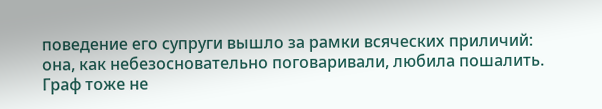поведение его супруги вышло за рамки всяческих приличий: она, как небезосновательно поговаривали, любила пошалить. Граф тоже не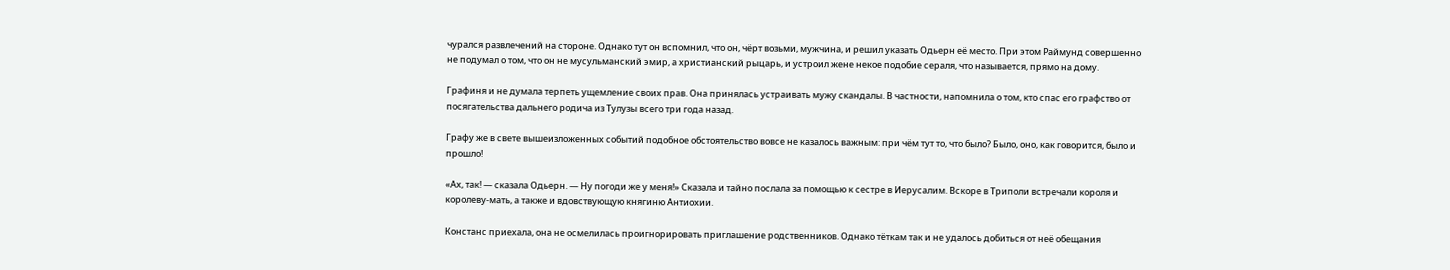чурался развлечений на стороне. Однако тут он вспомнил, что он, чёрт возьми, мужчина, и решил указать Одьерн её место. При этом Раймунд совершенно не подумал о том, что он не мусульманский эмир, а христианский рыцарь, и устроил жене некое подобие сераля, что называется, прямо на дому.

Графиня и не думала терпеть ущемление своих прав. Она принялась устраивать мужу скандалы. В частности, напомнила о том, кто спас его графство от посягательства дальнего родича из Тулузы всего три года назад.

Графу же в свете вышеизложенных событий подобное обстоятельство вовсе не казалось важным: при чём тут то, что было? Было, оно, как говорится, было и прошло!

«Ах, так! — сказала Одьерн. — Ну погоди же у меня!» Сказала и тайно послала за помощью к сестре в Иерусалим. Вскоре в Триполи встречали короля и королеву-мать, а также и вдовствующую княгиню Антиохии.

Констанс приехала, она не осмелилась проигнорировать приглашение родственников. Однако тёткам так и не удалось добиться от неё обещания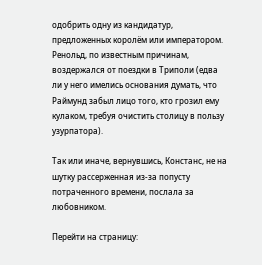одобрить одну из кандидатур, предложенных королём или императором. Ренольд, по известным причинам, воздержался от поездки в Триполи (едва ли у него имелись основания думать, что Раймунд забыл лицо того, кто грозил ему кулаком, требуя очистить столицу в пользу узурпатора).

Так или иначе, вернувшись, Констанс, не на шутку рассерженная из-за попусту потраченного времени, послала за любовником.

Перейти на страницу: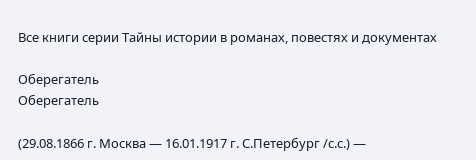Все книги серии Тайны истории в романах, повестях и документах

Оберегатель
Оберегатель

(29.08.1866 г. Москва — 16.01.1917 г. С.Петербург /с.с.) —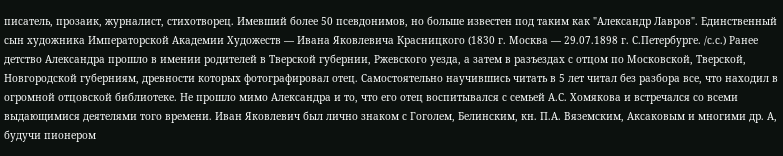писатель, прозаик, журналист, стихотворец. Имевший более 50 псевдонимов, но больше известен под таким как "Александр Лавров". Единственный сын художника Императорской Академии Художеств — Ивана Яковлевича Красницкого (1830 г. Москва — 29.07.1898 г. С.Петербурге. /с.с.) Ранее детство Александра прошло в имении родителей в Тверской губернии, Ржевского уезда, а затем в разъездах с отцом по Московской, Тверской, Новгородской губерниям, древности которых фотографировал отец. Самостоятельно научившись читать в 5 лет читал без разбора все, что находил в огромной отцовской библиотеке. Не прошло мимо Александра и то, что его отец воспитывался с семьей А.С. Хомякова и встречался со всеми выдающимися деятелями того времени. Иван Яковлевич был лично знаком с Гоголем, Белинским, кн. П.А. Вяземским, Аксаковым и многими др. А, будучи пионером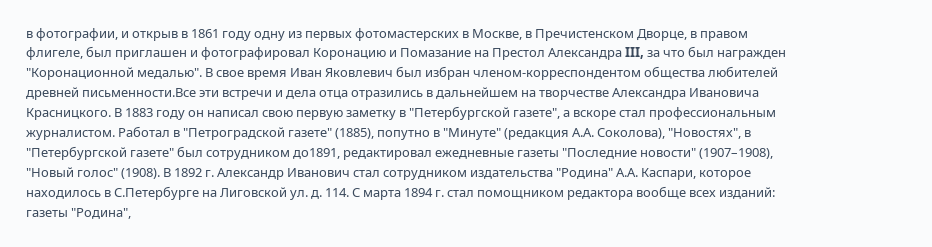в фотографии, и открыв в 1861 году одну из первых фотомастерских в Москве, в Пречистенском Дворце, в правом флигеле, был приглашен и фотографировал Коронацию и Помазание на Престол Александра III, за что был награжден "Коронационной медалью". В свое время Иван Яковлевич был избран членом-корреспондентом общества любителей древней письменности.Все эти встречи и дела отца отразились в дальнейшем на творчестве Александра Ивановича Красницкого. В 1883 году он написал свою первую заметку в "Петербургской газете", а вскоре стал профессиональным журналистом. Работал в "Петроградской газете" (1885), попутно в "Минуте" (редакция А.А. Соколова), "Новостях", в "Петербургской газете" был сотрудником до1891, редактировал ежедневные газеты "Последние новости" (1907–1908), "Новый голос" (1908). В 1892 г. Александр Иванович стал сотрудником издательства "Родина" А.А. Каспари, которое находилось в С.Петербурге на Лиговской ул. д. 114. С марта 1894 г. стал помощником редактора вообще всех изданий: газеты "Родина",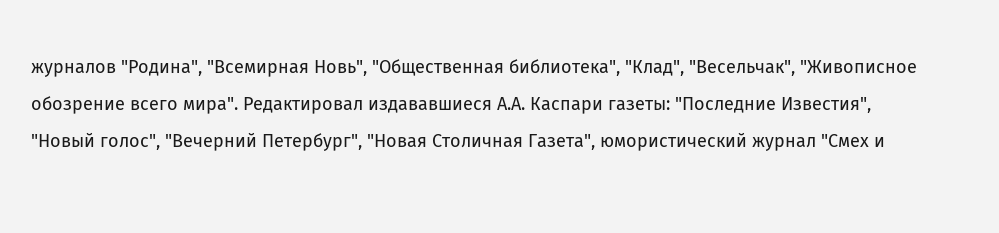журналов "Родина", "Всемирная Новь", "Общественная библиотека", "Клад", "Весельчак", "Живописное обозрение всего мира". Редактировал издававшиеся А.А. Каспари газеты: "Последние Известия", "Новый голос", "Вечерний Петербург", "Новая Столичная Газета", юмористический журнал "Смех и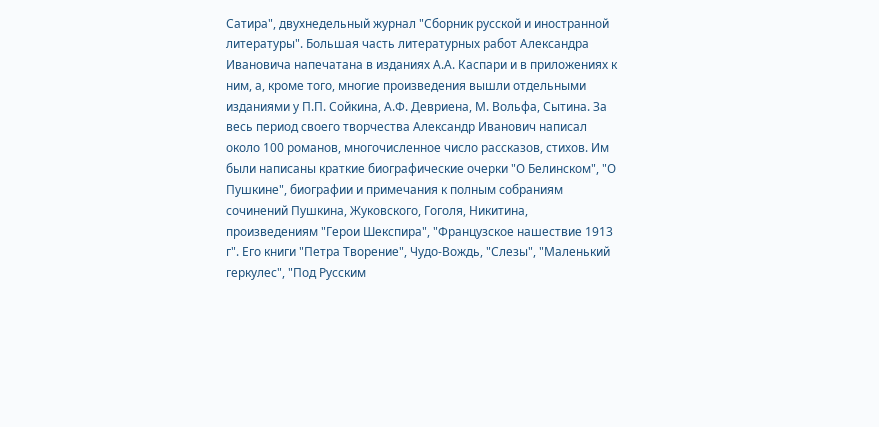Сатира", двухнедельный журнал "Сборник русской и иностранной литературы". Большая часть литературных работ Александра Ивановича напечатана в изданиях А.А. Каспари и в приложениях к ним, а, кроме того, многие произведения вышли отдельными изданиями у П.П. Сойкина, А.Ф. Девриена, М. Вольфа, Сытина. За весь период своего творчества Александр Иванович написал около 100 романов, многочисленное число рассказов, стихов. Им были написаны краткие биографические очерки "О Белинском", "О Пушкине", биографии и примечания к полным собраниям сочинений Пушкина, Жуковского, Гоголя, Никитина, произведениям "Герои Шекспира", "Французское нашествие 1913 г". Его книги "Петра Творение", Чудо-Вождь, "Слезы", "Маленький геркулес", "Под Русским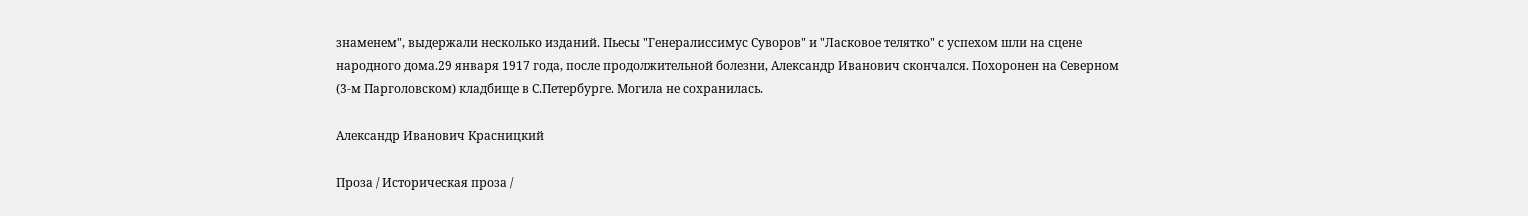знаменем", выдержали несколько изданий. Пьесы "Генералиссимус Суворов" и "Ласковое телятко" с успехом шли на сцене народного дома.29 января 1917 года, после продолжительной болезни, Александр Иванович скончался. Похоронен на Северном (3-м Парголовском) кладбище в С.Петербурге. Могила не сохранилась.

Александр Иванович Красницкий

Проза / Историческая проза /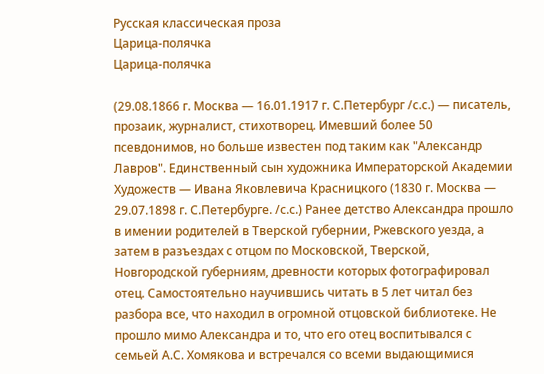Русская классическая проза
Царица-полячка
Царица-полячка

(29.08.1866 г. Москва — 16.01.1917 г. С.Петербург /с.с.) — писатель, прозаик, журналист, стихотворец. Имевший более 50 псевдонимов, но больше известен под таким как "Александр Лавров". Единственный сын художника Императорской Академии Художеств — Ивана Яковлевича Красницкого (1830 г. Москва — 29.07.1898 г. С.Петербурге. /с.с.) Ранее детство Александра прошло в имении родителей в Тверской губернии, Ржевского уезда, а затем в разъездах с отцом по Московской, Тверской, Новгородской губерниям, древности которых фотографировал отец. Самостоятельно научившись читать в 5 лет читал без разбора все, что находил в огромной отцовской библиотеке. Не прошло мимо Александра и то, что его отец воспитывался с семьей А.С. Хомякова и встречался со всеми выдающимися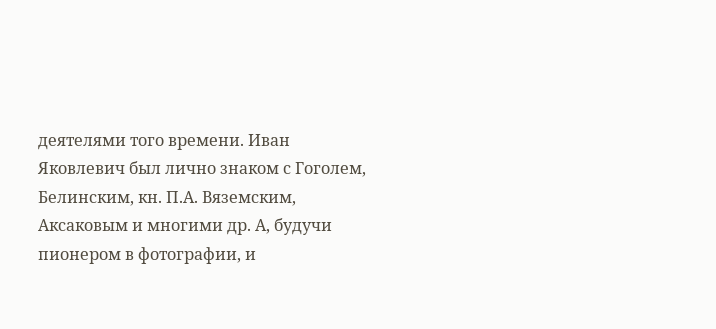деятелями того времени. Иван Яковлевич был лично знаком с Гоголем, Белинским, кн. П.А. Вяземским, Аксаковым и многими др. А, будучи пионером в фотографии, и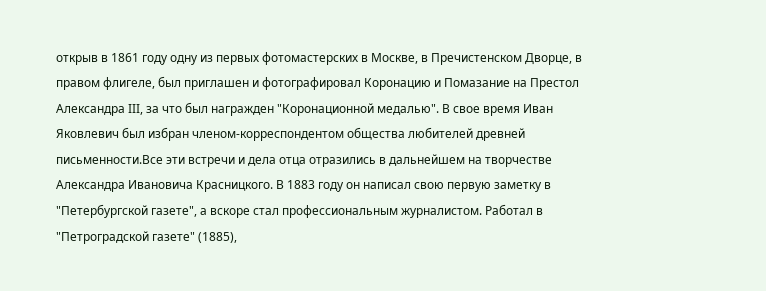открыв в 1861 году одну из первых фотомастерских в Москве, в Пречистенском Дворце, в правом флигеле, был приглашен и фотографировал Коронацию и Помазание на Престол Александра III, за что был награжден "Коронационной медалью". В свое время Иван Яковлевич был избран членом-корреспондентом общества любителей древней письменности.Все эти встречи и дела отца отразились в дальнейшем на творчестве Александра Ивановича Красницкого. В 1883 году он написал свою первую заметку в "Петербургской газете", а вскоре стал профессиональным журналистом. Работал в "Петроградской газете" (1885),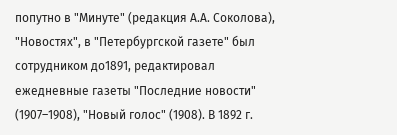попутно в "Минуте" (редакция А.А. Соколова), "Новостях", в "Петербургской газете" был сотрудником до1891, редактировал ежедневные газеты "Последние новости" (1907–1908), "Новый голос" (1908). В 1892 г.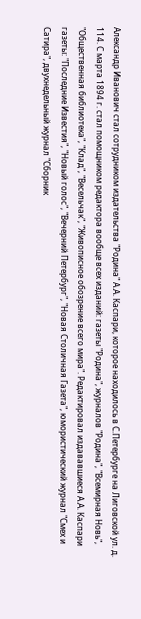Александр Иванович стал сотрудником издательства "Родина" А.А. Каспари, которое находилось в С.Петербурге на Лиговской ул. д. 114. С марта 1894 г. стал помощником редактора вообще всех изданий: газеты "Родина", журналов "Родина", "Всемирная Новь", "Общественная библиотека", "Клад", "Весельчак", "Живописное обозрение всего мира". Редактировал издававшиеся А.А. Каспари газеты: "Последние Известия", "Новый голос", "Вечерний Петербург", "Новая Столичная Газета", юмористический журнал "Смех и Сатира", двухнедельный журнал "Сборник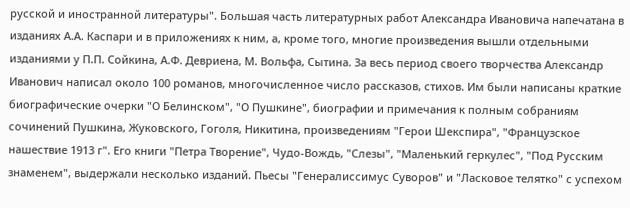русской и иностранной литературы". Большая часть литературных работ Александра Ивановича напечатана в изданиях А.А. Каспари и в приложениях к ним, а, кроме того, многие произведения вышли отдельными изданиями у П.П. Сойкина, А.Ф. Девриена, М. Вольфа, Сытина. За весь период своего творчества Александр Иванович написал около 100 романов, многочисленное число рассказов, стихов. Им были написаны краткие биографические очерки "О Белинском", "О Пушкине", биографии и примечания к полным собраниям сочинений Пушкина, Жуковского, Гоголя, Никитина, произведениям "Герои Шекспира", "Французское нашествие 1913 г". Его книги "Петра Творение", Чудо-Вождь, "Слезы", "Маленький геркулес", "Под Русским знаменем", выдержали несколько изданий. Пьесы "Генералиссимус Суворов" и "Ласковое телятко" с успехом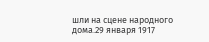шли на сцене народного дома.29 января 1917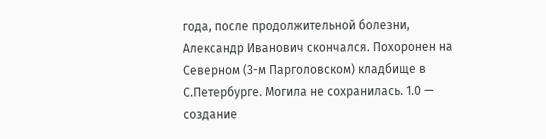года, после продолжительной болезни, Александр Иванович скончался. Похоронен на Северном (3-м Парголовском) кладбище в С.Петербурге. Могила не сохранилась. 1.0 — создание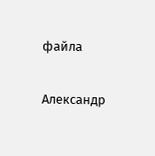файла

Александр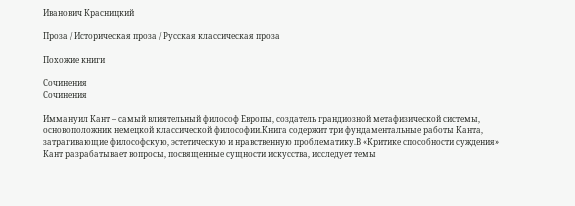Иванович Красницкий

Проза / Историческая проза / Русская классическая проза

Похожие книги

Сочинения
Сочинения

Иммануил Кант – самый влиятельный философ Европы, создатель грандиозной метафизической системы, основоположник немецкой классической философии.Книга содержит три фундаментальные работы Канта, затрагивающие философскую, эстетическую и нравственную проблематику.В «Критике способности суждения» Кант разрабатывает вопросы, посвященные сущности искусства, исследует темы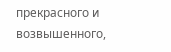прекрасного и возвышенного,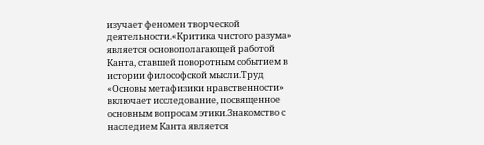изучает феномен творческой деятельности.«Критика чистого разума» является основополагающей работой Канта, ставшей поворотным событием в истории философской мысли.Труд «Основы метафизики нравственности» включает исследование, посвященное основным вопросам этики.Знакомство с наследием Канта является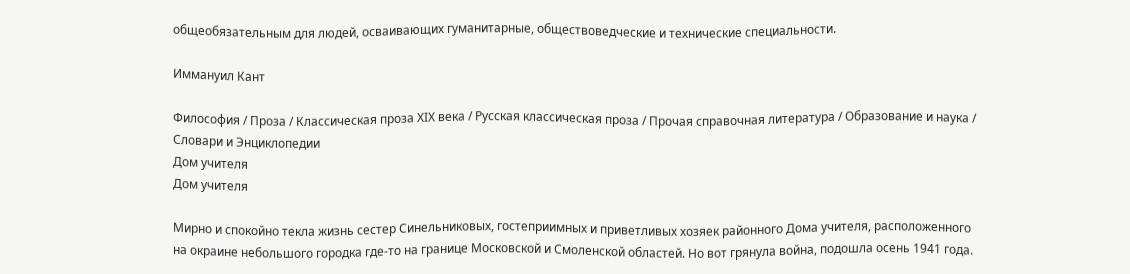общеобязательным для людей, осваивающих гуманитарные, обществоведческие и технические специальности.

Иммануил Кант

Философия / Проза / Классическая проза ХIX века / Русская классическая проза / Прочая справочная литература / Образование и наука / Словари и Энциклопедии
Дом учителя
Дом учителя

Мирно и спокойно текла жизнь сестер Синельниковых, гостеприимных и приветливых хозяек районного Дома учителя, расположенного на окраине небольшого городка где-то на границе Московской и Смоленской областей. Но вот грянула война, подошла осень 1941 года.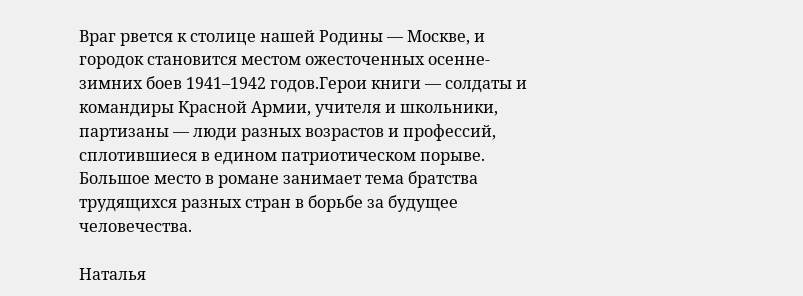Враг рвется к столице нашей Родины — Москве, и городок становится местом ожесточенных осенне-зимних боев 1941–1942 годов.Герои книги — солдаты и командиры Красной Армии, учителя и школьники, партизаны — люди разных возрастов и профессий, сплотившиеся в едином патриотическом порыве. Большое место в романе занимает тема братства трудящихся разных стран в борьбе за будущее человечества.

Наталья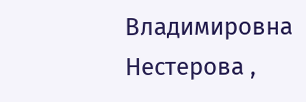Владимировна Нестерова ,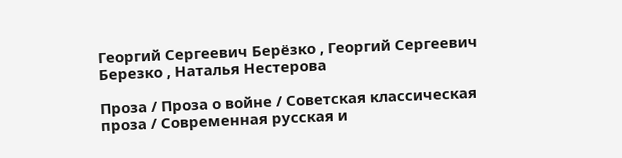Георгий Сергеевич Берёзко , Георгий Сергеевич Березко , Наталья Нестерова

Проза / Проза о войне / Советская классическая проза / Современная русская и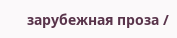зарубежная проза /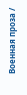Военная проза /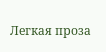Легкая проза